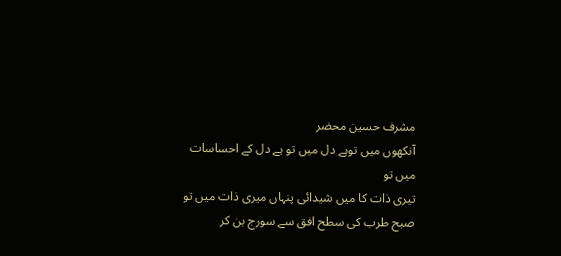مشرف حسین محضر
آنکھوں میں توہے دل میں تو ہے دل کے احساسات میں تو
تیری ذات کا میں شیدائی پنہاں میری ذات میں تو
صبح طرب کی سطح افق سے سورج بن کر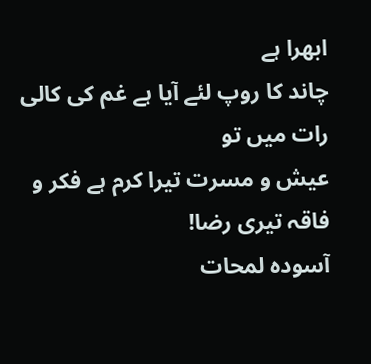ابھرا ہے
چاند کا روپ لئے آیا ہے غم کی کالی رات میں تو
عیش و مسرت تیرا کرم ہے فکر و فاقہ تیری رضا!
آسودہ لمحات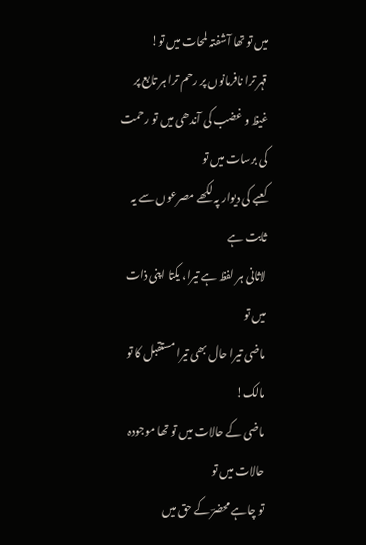میں تو تھا آشفتہ لمحات میں تو!
قہر ترا نافرمانوں پر رحم ترا ہر تابع پر
غیظ و غضب کی آندھی میں تو رحمت کی برسات میں تو
کعبے کی دیوار پہ لکھے مصرعوں سے یہ ثابت ہے
لاثانی ہر لفظ ہے تیرا، یکتا اپنی ذات میں تو
ماضی تیرا حال بھی تیرا مستقبل کا تو مالک!
ماضی کے حالات میں تو تھا موجودہ حالات میں تو
تو چاہے محضرؔ کے حق میں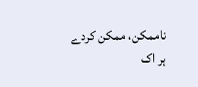ناممکن، ممکن کردے
ہر اک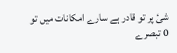شیٔ پر تو قادر ہے سارے امکانات میں تو
0 تبصرے